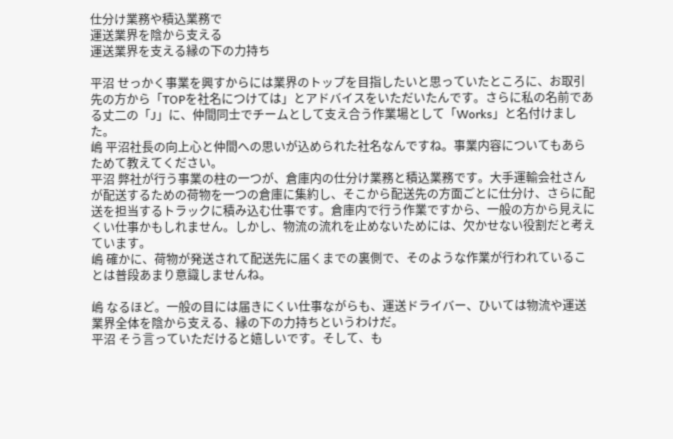仕分け業務や積込業務で
運送業界を陰から支える
運送業界を支える縁の下の力持ち

平沼 せっかく事業を興すからには業界のトップを目指したいと思っていたところに、お取引先の方から「TOPを社名につけては」とアドバイスをいただいたんです。さらに私の名前である丈二の「J」に、仲間同士でチームとして支え合う作業場として「Works」と名付けました。
嶋 平沼社長の向上心と仲間への思いが込められた社名なんですね。事業内容についてもあらためて教えてください。
平沼 弊社が行う事業の柱の一つが、倉庫内の仕分け業務と積込業務です。大手運輸会社さんが配送するための荷物を一つの倉庫に集約し、そこから配送先の方面ごとに仕分け、さらに配送を担当するトラックに積み込む仕事です。倉庫内で行う作業ですから、一般の方から見えにくい仕事かもしれません。しかし、物流の流れを止めないためには、欠かせない役割だと考えています。
嶋 確かに、荷物が発送されて配送先に届くまでの裏側で、そのような作業が行われていることは普段あまり意識しませんね。

嶋 なるほど。一般の目には届きにくい仕事ながらも、運送ドライバー、ひいては物流や運送業界全体を陰から支える、縁の下の力持ちというわけだ。
平沼 そう言っていただけると嬉しいです。そして、も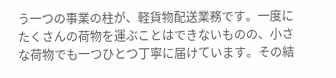う一つの事業の柱が、軽貨物配送業務です。一度にたくさんの荷物を運ぶことはできないものの、小さな荷物でも一つひとつ丁寧に届けています。その結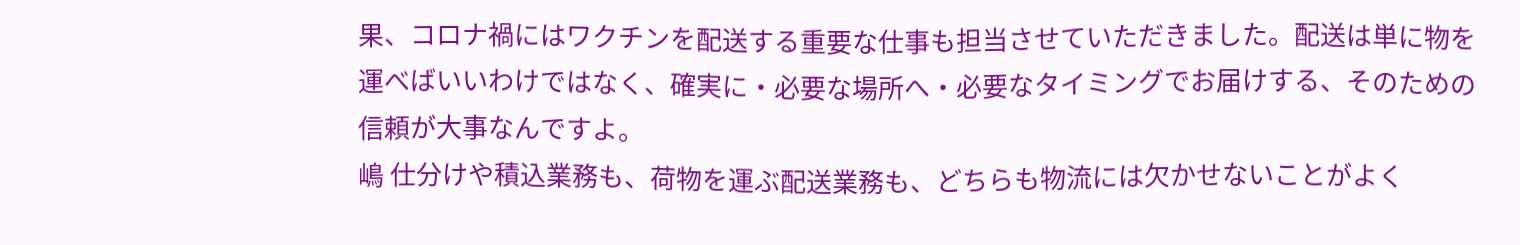果、コロナ禍にはワクチンを配送する重要な仕事も担当させていただきました。配送は単に物を運べばいいわけではなく、確実に・必要な場所へ・必要なタイミングでお届けする、そのための信頼が大事なんですよ。
嶋 仕分けや積込業務も、荷物を運ぶ配送業務も、どちらも物流には欠かせないことがよく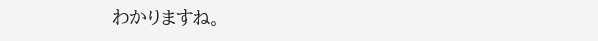わかりますね。